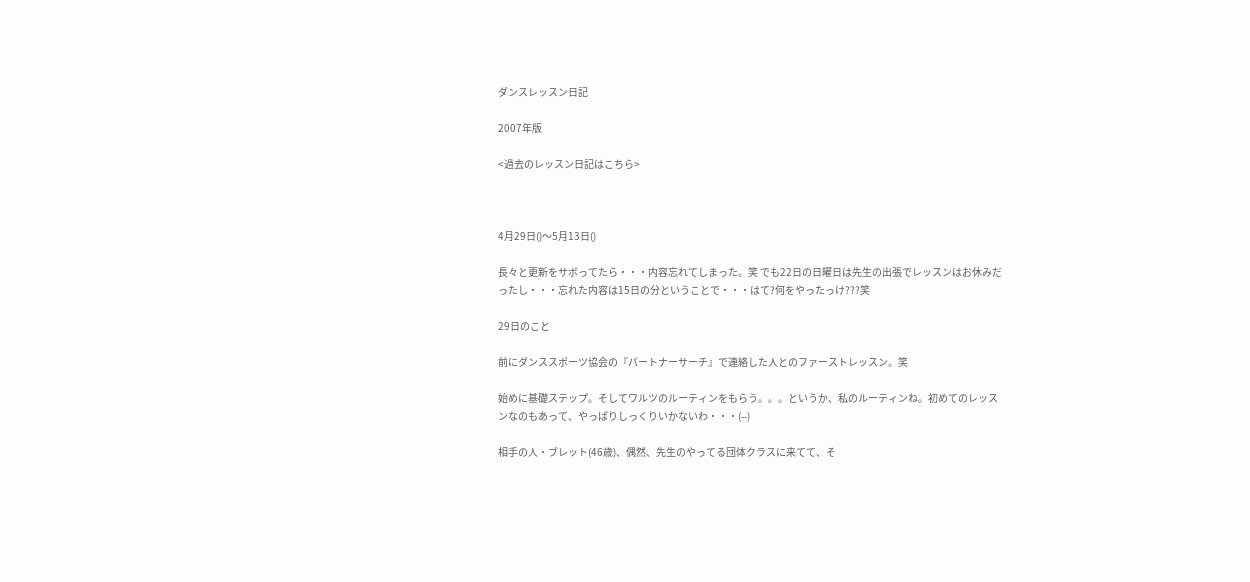ダンスレッスン日記

2007年版

<過去のレッスン日記はこちら>



4月29日()〜5月13日()

長々と更新をサボってたら・・・内容忘れてしまった。笑 でも22日の日曜日は先生の出張でレッスンはお休みだったし・・・忘れた内容は15日の分ということで・・・はて?何をやったっけ???笑

29日のこと

前にダンススポーツ協会の『パートナーサーチ』で連絡した人とのファーストレッスン。笑

始めに基礎ステップ。そしてワルツのルーティンをもらう。。。というか、私のルーティンね。初めてのレッスンなのもあって、やっぱりしっくりいかないわ・・・(--)

相手の人・ブレット(46歳)、偶然、先生のやってる団体クラスに来てて、そ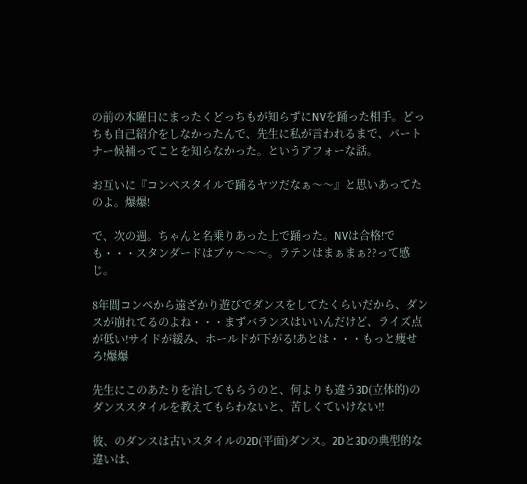の前の木曜日にまったくどっちもが知らずにNVを踊った相手。どっちも自己紹介をしなかったんで、先生に私が言われるまで、パートナー候補ってことを知らなかった。というアフォーな話。

お互いに『コンペスタイルで踊るヤツだなぁ〜〜』と思いあってたのよ。爆爆!

で、次の週。ちゃんと名乗りあった上で踊った。NVは合格!でも・・・スタンダードはブゥ〜〜〜。ラテンはまぁまぁ??って感じ。

8年間コンペから遠ざかり遊びでダンスをしてたくらいだから、ダンスが崩れてるのよね・・・まずバランスはいいんだけど、ライズ点が低い!サイドが緩み、ホールドが下がる!あとは・・・もっと痩せろ!爆爆

先生にこのあたりを治してもらうのと、何よりも違う3D(立体的)のダンススタイルを教えてもらわないと、苦しくていけない!!

彼、のダンスは古いスタイルの2D(平面)ダンス。2Dと3Dの典型的な違いは、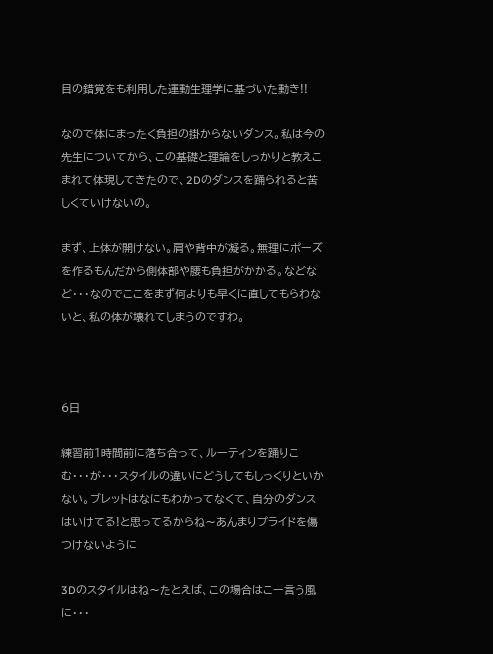目の錯覚をも利用した運動生理学に基づいた動き!!

なので体にまったく負担の掛からないダンス。私は今の先生についてから、この基礎と理論をしっかりと教えこまれて体現してきたので、2Dのダンスを踊られると苦しくていけないの。

まず、上体が開けない。肩や背中が凝る。無理にポーズを作るもんだから側体部や腰も負担がかかる。などなど・・・なのでここをまず何よりも早くに直してもらわないと、私の体が壊れてしまうのですわ。



6日

練習前1時間前に落ち合って、ルーティンを踊りこむ・・・が・・・スタイルの違いにどうしてもしっくりといかない。ブレットはなにもわかってなくて、自分のダンスはいけてる!と思ってるからね〜あんまりプライドを傷つけないように

3Dのスタイルはね〜たとえば、この場合はこー言う風に・・・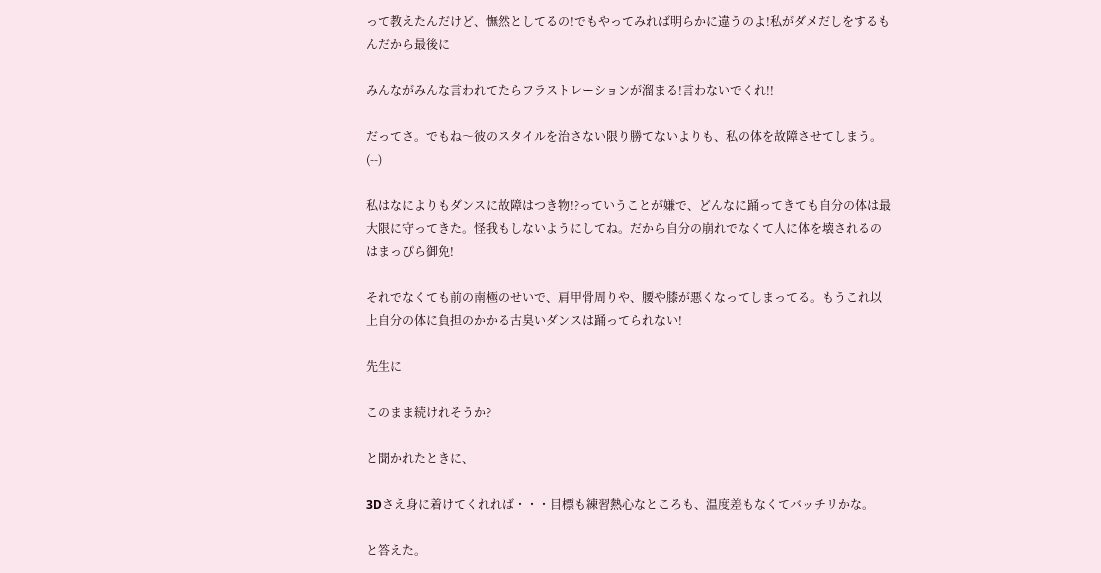って教えたんだけど、憮然としてるの!でもやってみれば明らかに違うのよ!私がダメだしをするもんだから最後に

みんながみんな言われてたらフラストレーションが溜まる!言わないでくれ!!

だってさ。でもね〜彼のスタイルを治さない限り勝てないよりも、私の体を故障させてしまう。(--)

私はなによりもダンスに故障はつき物!?っていうことが嫌で、どんなに踊ってきても自分の体は最大限に守ってきた。怪我もしないようにしてね。だから自分の崩れでなくて人に体を壊されるのはまっぴら御免!

それでなくても前の南極のせいで、肩甲骨周りや、腰や膝が悪くなってしまってる。もうこれ以上自分の体に負担のかかる古臭いダンスは踊ってられない!

先生に

このまま続けれそうか?

と聞かれたときに、

3Dさえ身に着けてくれれば・・・目標も練習熱心なところも、温度差もなくてバッチリかな。

と答えた。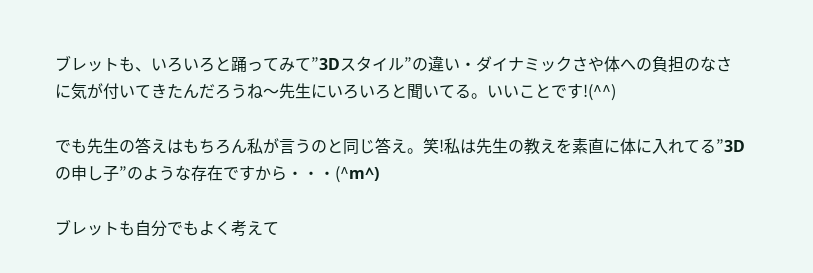ブレットも、いろいろと踊ってみて”3Dスタイル”の違い・ダイナミックさや体への負担のなさに気が付いてきたんだろうね〜先生にいろいろと聞いてる。いいことです!(^^)

でも先生の答えはもちろん私が言うのと同じ答え。笑!私は先生の教えを素直に体に入れてる”3Dの申し子”のような存在ですから・・・(^m^)

ブレットも自分でもよく考えて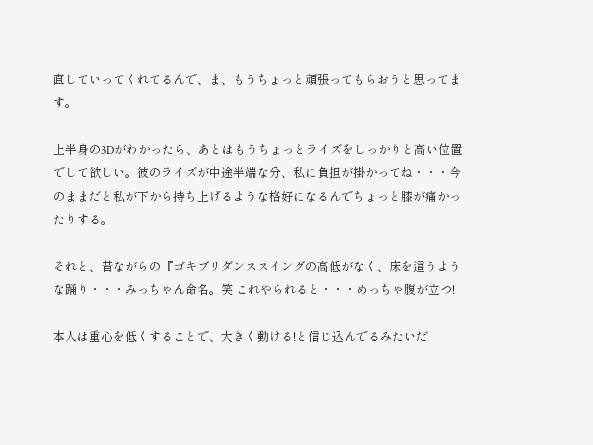直していってくれてるんで、ま、もうちょっと頑張ってもらおうと思ってます。

上半身の3Dがわかったら、あとはもうちょっとライズをしっかりと高い位置でして欲しい。彼のライズが中途半端な分、私に負担が掛かってね・・・今のままだと私が下から持ち上げるような格好になるんでちょっと膝が痛かったりする。

それと、昔ながらの『ゴキブリダンススイングの高低がなく、床を這うような踊り・・・みっちゃん命名。笑 これやられると・・・めっちゃ腹が立つ!

本人は重心を低くすることで、大きく動ける!と信じ込んでるみたいだ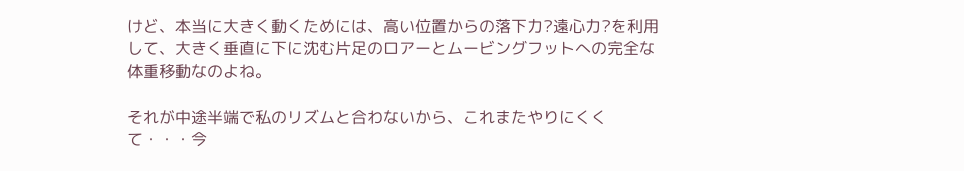けど、本当に大きく動くためには、高い位置からの落下力?遠心力?を利用して、大きく垂直に下に沈む片足のロアーとムービングフットへの完全な体重移動なのよね。

それが中途半端で私のリズムと合わないから、これまたやりにくくて・・・今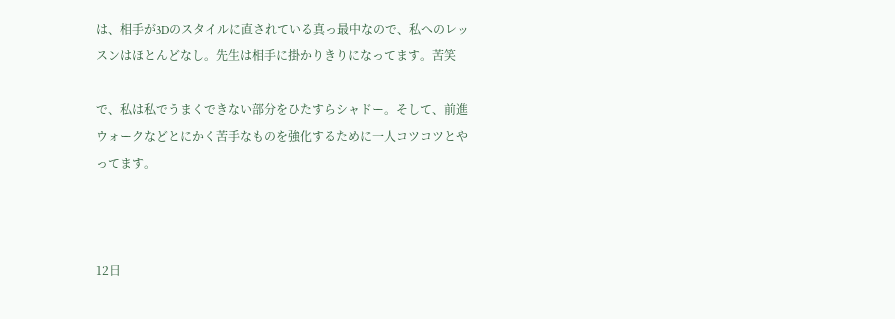は、相手が3Dのスタイルに直されている真っ最中なので、私へのレッスンはほとんどなし。先生は相手に掛かりきりになってます。苦笑

で、私は私でうまくできない部分をひたすらシャドー。そして、前進ウォークなどとにかく苦手なものを強化するために一人コツコツとやってます。



12日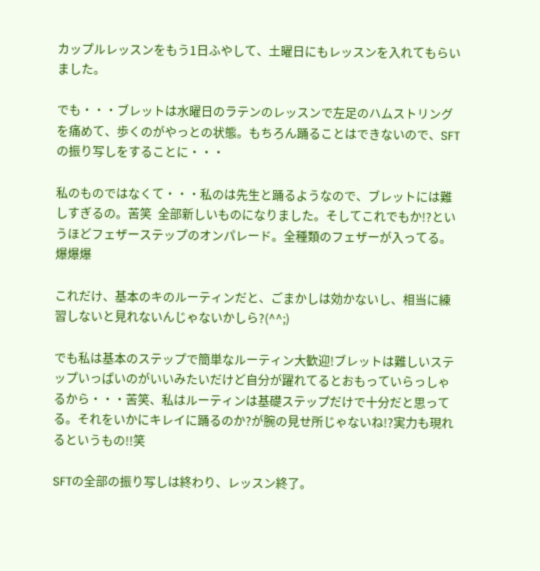カップルレッスンをもう1日ふやして、土曜日にもレッスンを入れてもらいました。

でも・・・ブレットは水曜日のラテンのレッスンで左足のハムストリングを痛めて、歩くのがやっとの状態。もちろん踊ることはできないので、SFTの振り写しをすることに・・・

私のものではなくて・・・私のは先生と踊るようなので、ブレットには難しすぎるの。苦笑  全部新しいものになりました。そしてこれでもか!?というほどフェザーステップのオンパレード。全種類のフェザーが入ってる。爆爆爆

これだけ、基本のキのルーティンだと、ごまかしは効かないし、相当に練習しないと見れないんじゃないかしら?(^^;)

でも私は基本のステップで簡単なルーティン大歓迎!ブレットは難しいステップいっぱいのがいいみたいだけど自分が躍れてるとおもっていらっしゃるから・・・苦笑、私はルーティンは基礎ステップだけで十分だと思ってる。それをいかにキレイに踊るのか?が腕の見せ所じゃないね!?実力も現れるというもの!!笑

SFTの全部の振り写しは終わり、レッスン終了。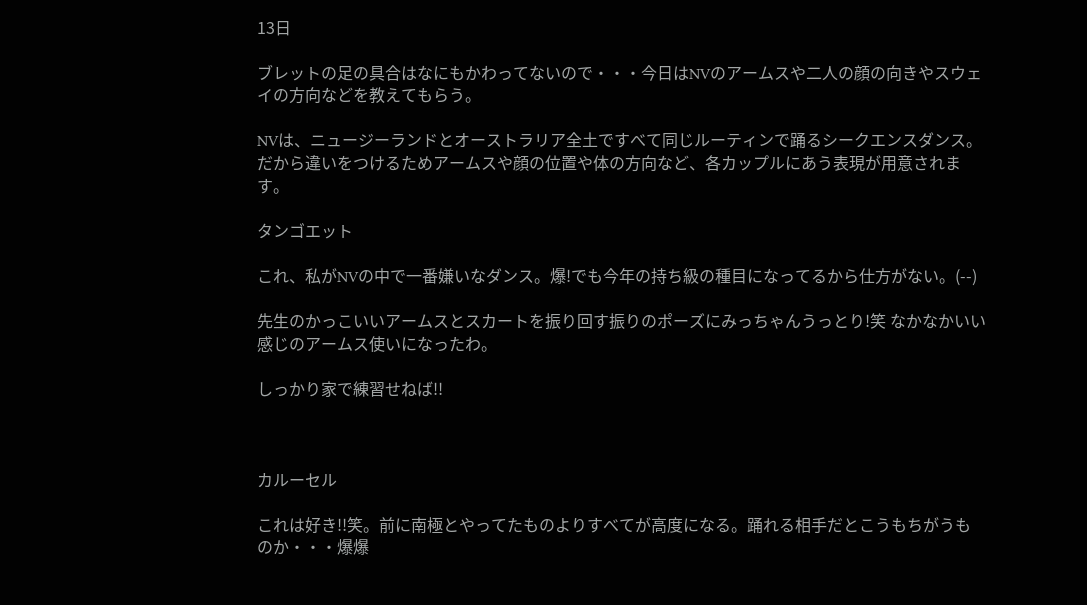13日

ブレットの足の具合はなにもかわってないので・・・今日はNVのアームスや二人の顔の向きやスウェイの方向などを教えてもらう。

NVは、ニュージーランドとオーストラリア全土ですべて同じルーティンで踊るシークエンスダンス。だから違いをつけるためアームスや顔の位置や体の方向など、各カップルにあう表現が用意されます。

タンゴエット

これ、私がNVの中で一番嫌いなダンス。爆!でも今年の持ち級の種目になってるから仕方がない。(--)

先生のかっこいいアームスとスカートを振り回す振りのポーズにみっちゃんうっとり!笑 なかなかいい感じのアームス使いになったわ。

しっかり家で練習せねば!!



カルーセル

これは好き!!笑。前に南極とやってたものよりすべてが高度になる。踊れる相手だとこうもちがうものか・・・爆爆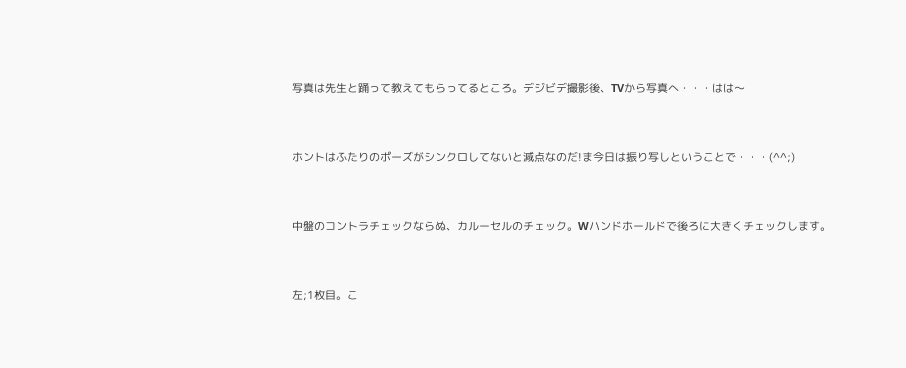写真は先生と踊って教えてもらってるところ。デジビデ撮影後、TVから写真へ・・・はは〜



ホントはふたりのポーズがシンクロしてないと減点なのだ!ま今日は振り写しということで・・・(^^;)



中盤のコントラチェックならぬ、カルーセルのチェック。Wハンドホールドで後ろに大きくチェックします。



左;1枚目。こ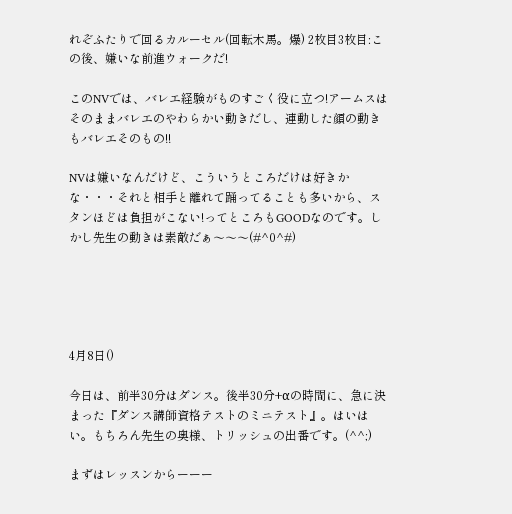れぞふたりで回るカルーセル(回転木馬。爆) 2枚目3枚目:この後、嫌いな前進ウォークだ!

このNVでは、バレエ経験がものすごく役に立つ!アームスはそのままバレエのやわらかい動きだし、連動した顔の動きもバレエそのもの!!

NVは嫌いなんだけど、こういうところだけは好きかな・・・それと相手と離れて踊ってることも多いから、スタンほどは負担がこない!ってところもGOODなのです。しかし先生の動きは素敵だぁ〜〜〜(#^0^#)





4月8日()

今日は、前半30分はダンス。後半30分+αの時間に、急に決まった『ダンス講師資格テストのミニテスト』。はいはい。もちろん先生の奥様、トリッシュの出番です。(^^;)

まずはレッスンからーーー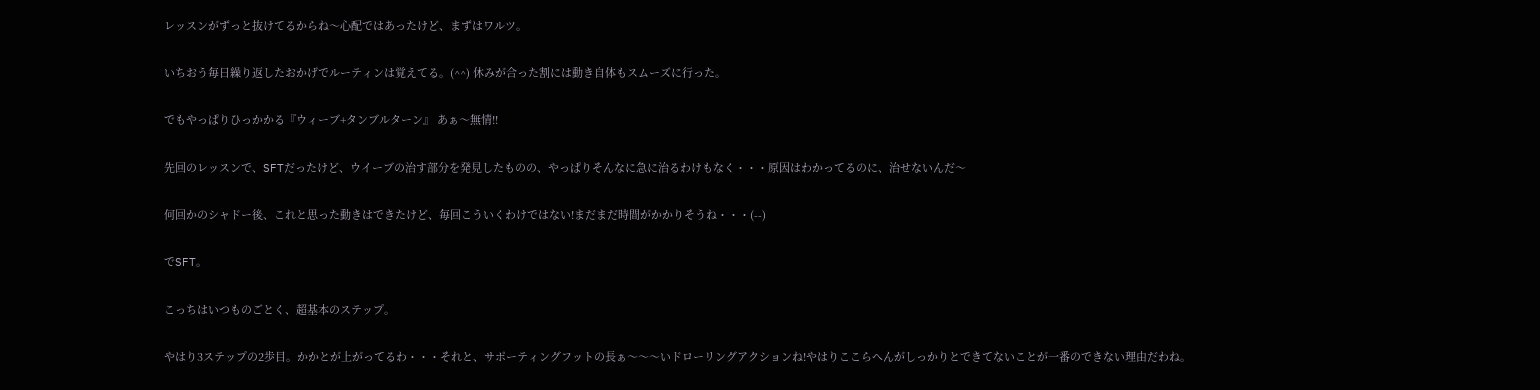レッスンがずっと抜けてるからね〜心配ではあったけど、まずはワルツ。

いちおう毎日繰り返したおかげでルーティンは覚えてる。(^^) 休みが合った割には動き自体もスムーズに行った。

でもやっぱりひっかかる『ウィーブ+タンブルターン』 あぁ〜無情!!

先回のレッスンで、SFTだったけど、ウイーブの治す部分を発見したものの、やっぱりそんなに急に治るわけもなく・・・原因はわかってるのに、治せないんだ〜

何回かのシャドー後、これと思った動きはできたけど、毎回こういくわけではない!まだまだ時間がかかりそうね・・・(--)

でSFT。

こっちはいつものごとく、超基本のステップ。

やはり3ステップの2歩目。かかとが上がってるわ・・・それと、サポーティングフットの長ぁ〜〜〜いドローリングアクションね!やはりここらへんがしっかりとできてないことが一番のできない理由だわね。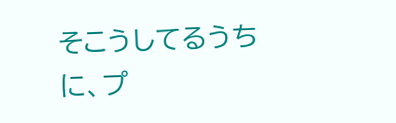そこうしてるうちに、プ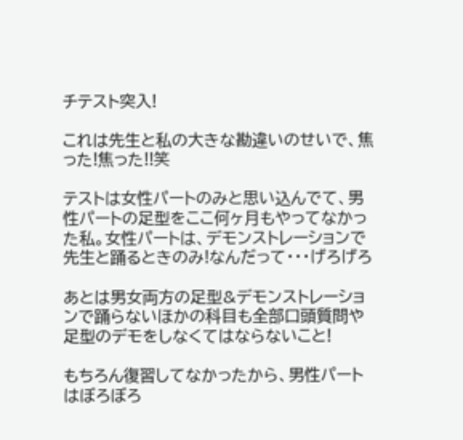チテスト突入!

これは先生と私の大きな勘違いのせいで、焦った!焦った!!笑

テストは女性パートのみと思い込んでて、男性パートの足型をここ何ヶ月もやってなかった私。女性パートは、デモンストレーションで先生と踊るときのみ!なんだって・・・げろげろ

あとは男女両方の足型&デモンストレーションで踊らないほかの科目も全部口頭質問や足型のデモをしなくてはならないこと!

もちろん復習してなかったから、男性パートはぼろぼろ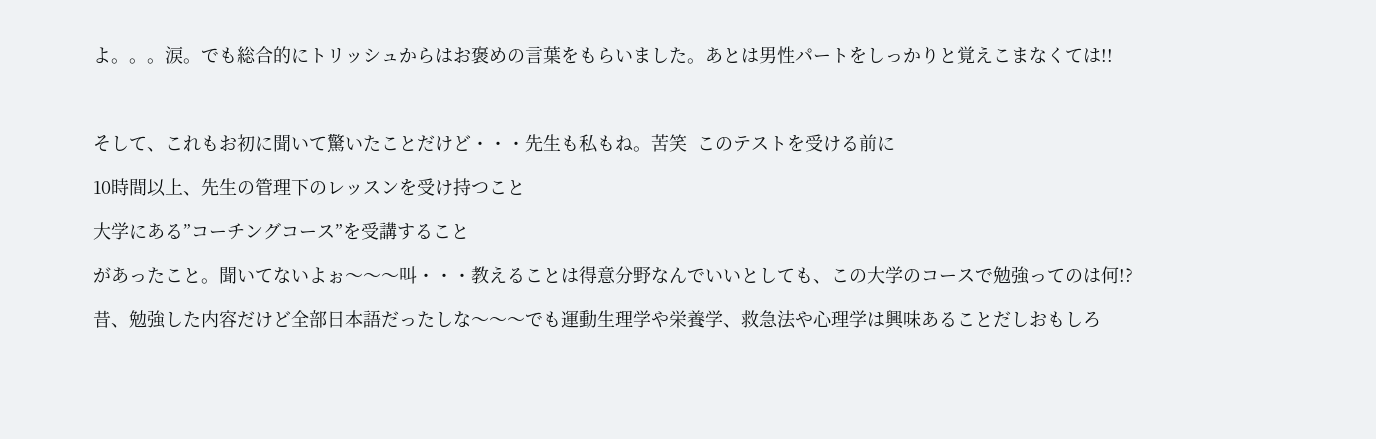よ。。。涙。でも総合的にトリッシュからはお褒めの言葉をもらいました。あとは男性パートをしっかりと覚えこまなくては!!



そして、これもお初に聞いて驚いたことだけど・・・先生も私もね。苦笑  このテストを受ける前に

10時間以上、先生の管理下のレッスンを受け持つこと

大学にある”コーチングコース”を受講すること

があったこと。聞いてないよぉ〜〜〜叫・・・教えることは得意分野なんでいいとしても、この大学のコースで勉強ってのは何!?

昔、勉強した内容だけど全部日本語だったしな〜〜〜でも運動生理学や栄養学、救急法や心理学は興味あることだしおもしろ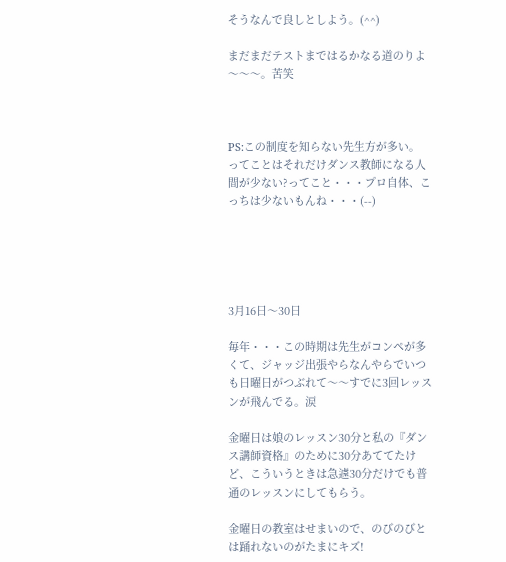そうなんで良しとしよう。(^^)

まだまだテストまではるかなる道のりよ〜〜〜。苦笑



PS:この制度を知らない先生方が多い。 ってことはそれだけダンス教師になる人間が少ない?ってこと・・・プロ自体、こっちは少ないもんね・・・(--)





3月16日〜30日

毎年・・・この時期は先生がコンペが多くて、ジャッジ出張やらなんやらでいつも日曜日がつぶれて〜〜すでに3回レッスンが飛んでる。涙

金曜日は娘のレッスン30分と私の『ダンス講師資格』のために30分あててたけど、こういうときは急遽30分だけでも普通のレッスンにしてもらう。

金曜日の教室はせまいので、のびのびとは踊れないのがたまにキズ!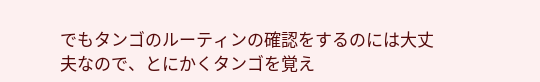でもタンゴのルーティンの確認をするのには大丈夫なので、とにかくタンゴを覚え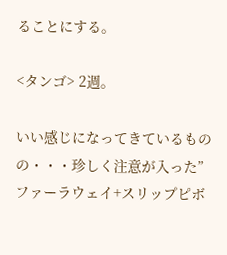ることにする。

<タンゴ> 2週。

いい感じになってきているものの・・・珍しく注意が入った”ファーラウェイ+スリップピボ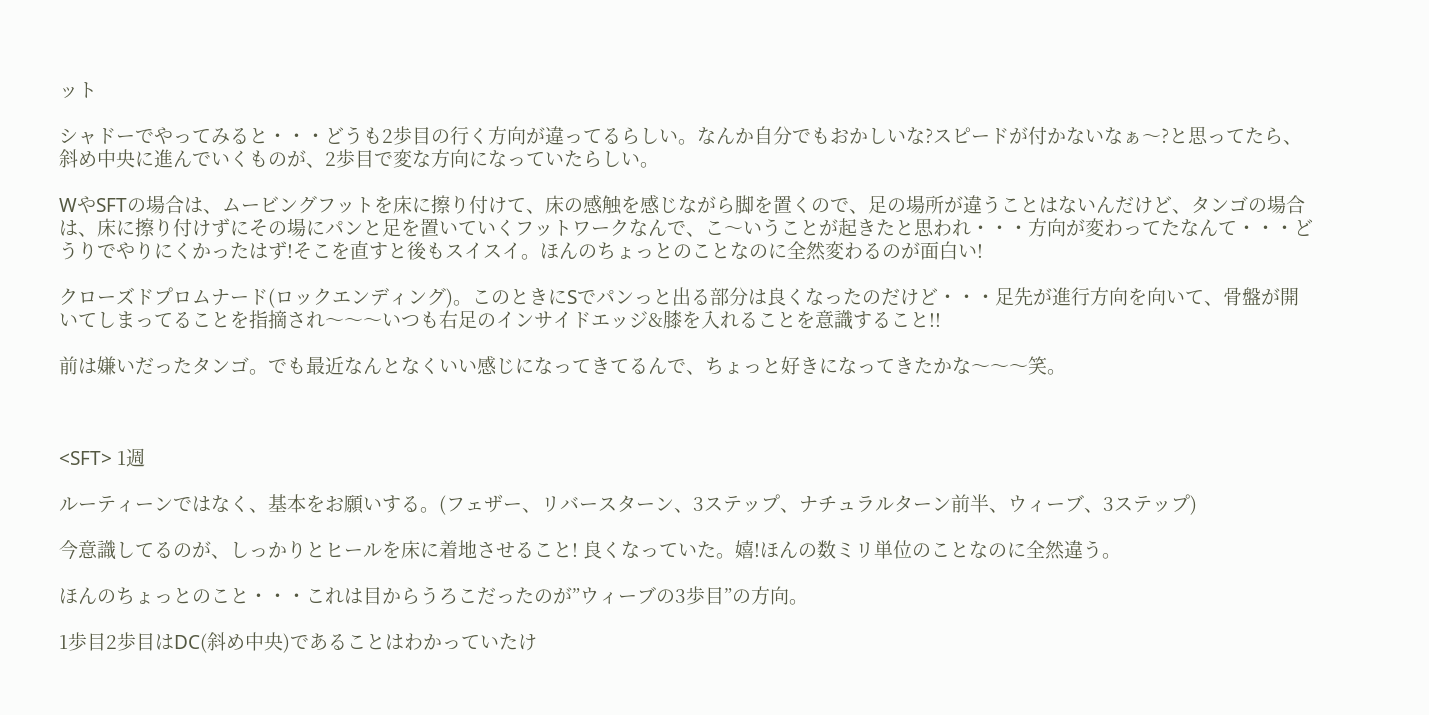ット

シャドーでやってみると・・・どうも2歩目の行く方向が違ってるらしい。なんか自分でもおかしいな?スピードが付かないなぁ〜?と思ってたら、斜め中央に進んでいくものが、2歩目で変な方向になっていたらしい。

WやSFTの場合は、ムービングフットを床に擦り付けて、床の感触を感じながら脚を置くので、足の場所が違うことはないんだけど、タンゴの場合は、床に擦り付けずにその場にパンと足を置いていくフットワークなんで、こ〜いうことが起きたと思われ・・・方向が変わってたなんて・・・どうりでやりにくかったはず!そこを直すと後もスイスイ。ほんのちょっとのことなのに全然変わるのが面白い!

クローズドプロムナード(ロックエンディング)。このときにSでパンっと出る部分は良くなったのだけど・・・足先が進行方向を向いて、骨盤が開いてしまってることを指摘され〜〜〜いつも右足のインサイドエッジ&膝を入れることを意識すること!!

前は嫌いだったタンゴ。でも最近なんとなくいい感じになってきてるんで、ちょっと好きになってきたかな〜〜〜笑。



<SFT> 1週

ルーティーンではなく、基本をお願いする。(フェザー、リバースターン、3ステップ、ナチュラルターン前半、ウィーブ、3ステップ)

今意識してるのが、しっかりとヒールを床に着地させること! 良くなっていた。嬉!ほんの数ミリ単位のことなのに全然違う。

ほんのちょっとのこと・・・これは目からうろこだったのが”ウィーブの3歩目”の方向。

1歩目2歩目はDC(斜め中央)であることはわかっていたけ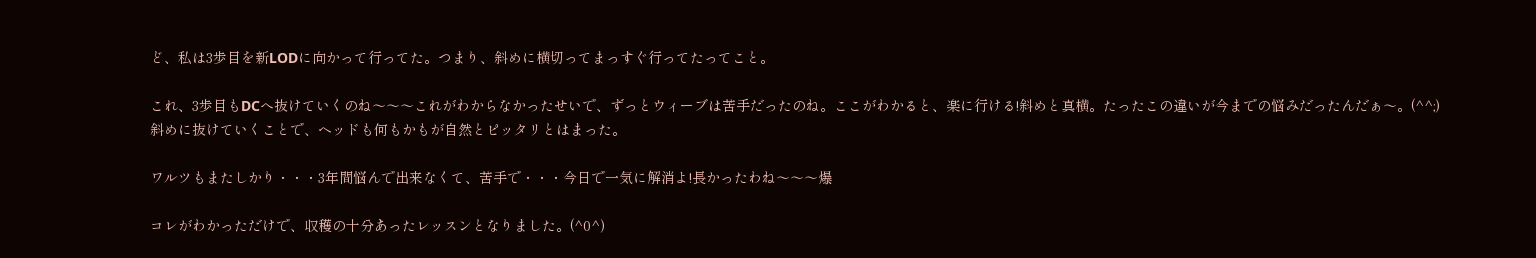ど、私は3歩目を新LODに向かって行ってた。つまり、斜めに横切ってまっすぐ行ってたってこと。

これ、3歩目もDCへ抜けていくのね〜〜〜これがわからなかったせいで、ずっとウィーブは苦手だったのね。ここがわかると、楽に行ける!斜めと真横。たったこの違いが今までの悩みだったんだぁ〜。(^^;) 斜めに抜けていくことで、ヘッドも何もかもが自然とピッタリとはまった。

ワルツもまたしかり・・・3年間悩んで出来なくて、苦手で・・・今日で一気に解消よ!長かったわね〜〜〜爆

コレがわかっただけで、収穫の十分あったレッスンとなりました。(^0^)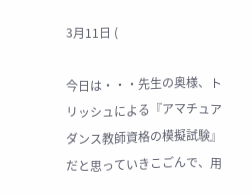3月11日 (

今日は・・・先生の奥様、トリッシュによる『アマチュアダンス教師資格の模擬試験』だと思っていきこごんで、用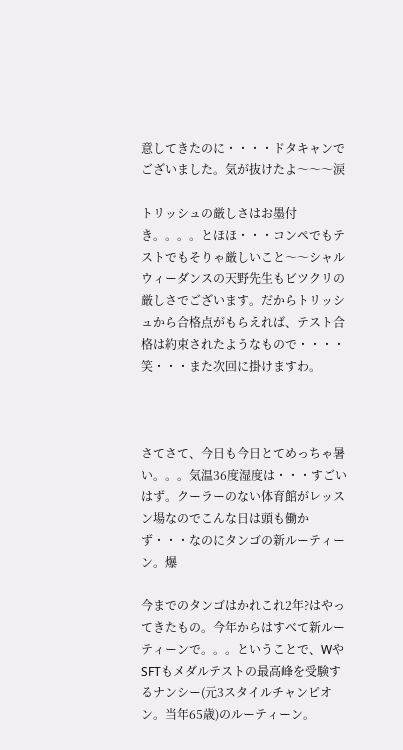意してきたのに・・・・ドタキャンでございました。気が抜けたよ〜〜〜涙

トリッシュの厳しさはお墨付き。。。。とほほ・・・コンペでもテストでもそりゃ厳しいこと〜〜シャルウィーダンスの天野先生もビツクリの厳しさでございます。だからトリッシュから合格点がもらえれば、テスト合格は約束されたようなもので・・・・笑・・・また次回に掛けますわ。



さてさて、今日も今日とてめっちゃ暑い。。。気温36度湿度は・・・すごいはず。クーラーのない体育館がレッスン場なのでこんな日は頭も働かず・・・なのにタンゴの新ルーティーン。爆

今までのタンゴはかれこれ2年?はやってきたもの。今年からはすべて新ルーティーンで。。。ということで、WやSFTもメダルテストの最高峰を受験するナンシー(元3スタイルチャンピオン。当年65歳)のルーティーン。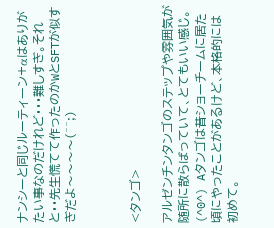ナンシーと同じルーティーン+αはありがたい事なのだけれど・・・難しすぎ。それと・・先生慌てて作ったのかWとSFTが似すぎだよ〜〜〜〜(^^;)



<タンゴ>

アルゼンチンタンゴのステップや雰囲気が随所に散らばっていて、とてもいい感じ。(^0^) Aタンゴは昔ショーチームに居た頃にやったことがあるけど、本格的には初めて。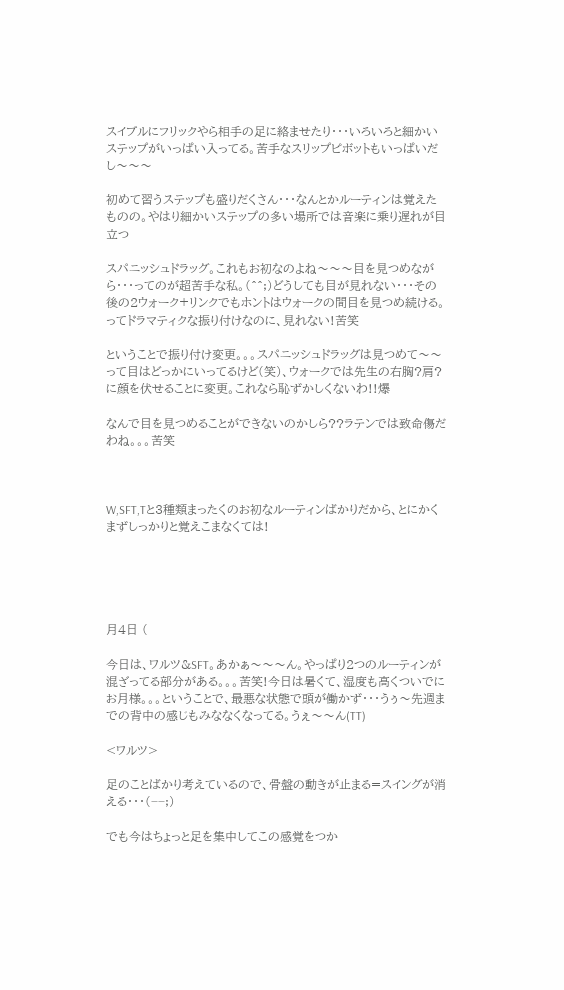スイブルにフリックやら相手の足に絡ませたり・・・いろいろと細かいステップがいっぱい入ってる。苦手なスリップピボットもいっぱいだし〜〜〜

初めて習うステップも盛りだくさん・・・なんとかルーティンは覚えたものの。やはり細かいステップの多い場所では音楽に乗り遅れが目立つ

スパニッシュドラッグ。これもお初なのよね〜〜〜目を見つめながら・・・ってのが超苦手な私。(^^;)どうしても目が見れない・・・その後の2ウォーク+リンクでもホントはウォークの間目を見つめ続ける。ってドラマティクな振り付けなのに、見れない!苦笑

ということで振り付け変更。。。スパニッシュドラッグは見つめて〜〜って目はどっかにいってるけど(笑)、ウォークでは先生の右胸?肩?に顔を伏せることに変更。これなら恥ずかしくないわ!!爆

なんで目を見つめることができないのかしら??ラテンでは致命傷だわね。。。苦笑



W,SFT,Tと3種類まったくのお初なルーティンばかりだから、とにかくまずしっかりと覚えこまなくては!





月4日 (

今日は、ワルツ&SFT。あかぁ〜〜〜ん。やっぱり2つのルーティンが混ざってる部分がある。。。苦笑!今日は暑くて、湿度も高くついでにお月様。。。ということで、最悪な状態で頭が働かず・・・うぅ〜先週までの背中の感じもみななくなってる。うぇ〜〜ん(TT)

<ワルツ>

足のことばかり考えているので、骨盤の動きが止まる=スイングが消える・・・(−−;)

でも今はちょっと足を集中してこの感覚をつか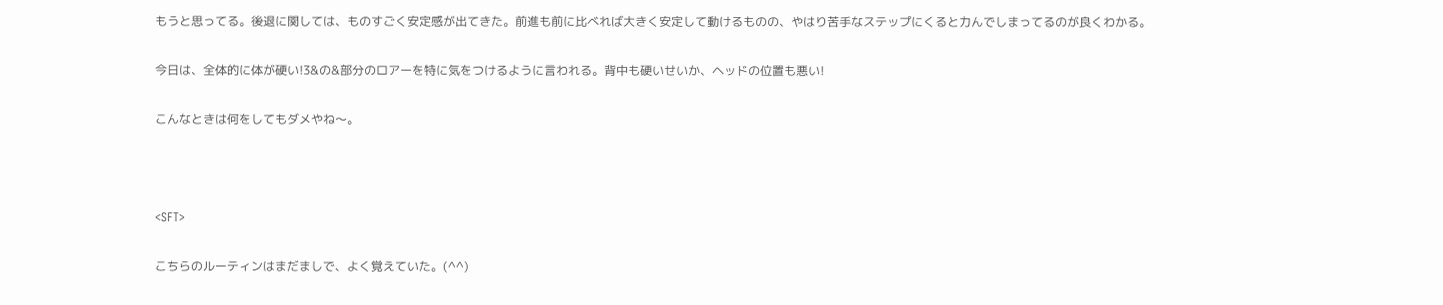もうと思ってる。後退に関しては、ものすごく安定感が出てきた。前進も前に比べれば大きく安定して動けるものの、やはり苦手なステップにくると力んでしまってるのが良くわかる。

今日は、全体的に体が硬い!3&の&部分のロアーを特に気をつけるように言われる。背中も硬いせいか、ヘッドの位置も悪い!

こんなときは何をしてもダメやね〜。



<SFT>

こちらのルーティンはまだましで、よく覚えていた。(^^)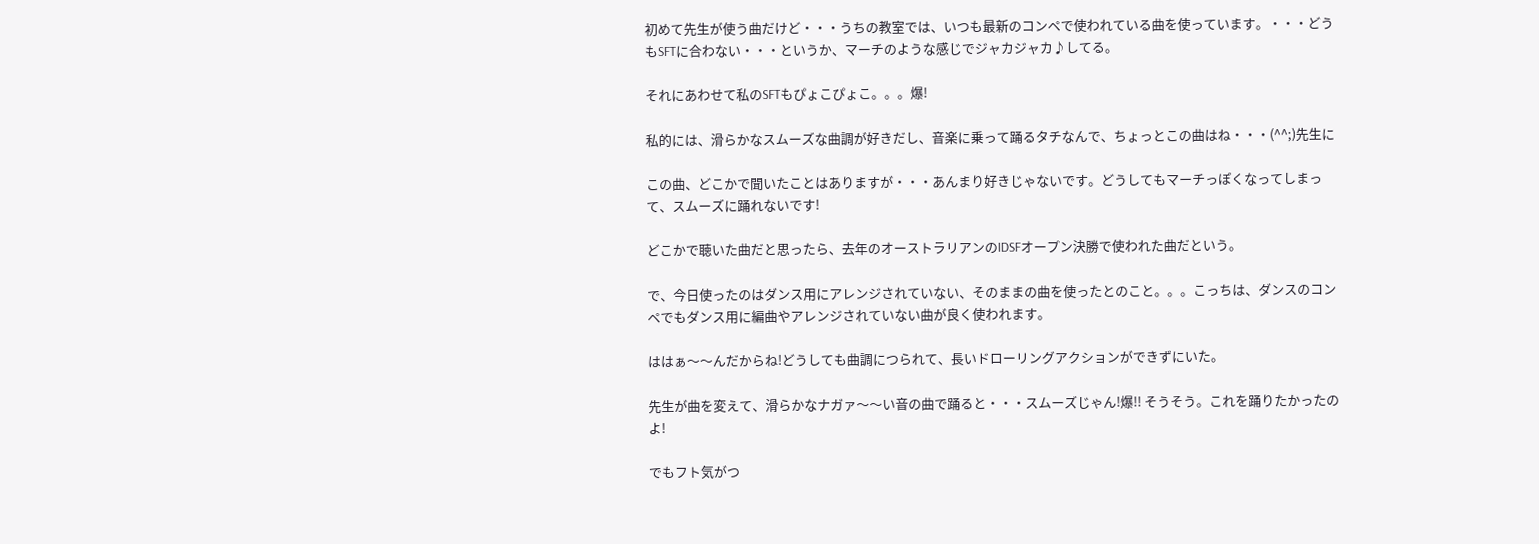初めて先生が使う曲だけど・・・うちの教室では、いつも最新のコンペで使われている曲を使っています。・・・どうもSFTに合わない・・・というか、マーチのような感じでジャカジャカ♪してる。

それにあわせて私のSFTもぴょこぴょこ。。。爆!

私的には、滑らかなスムーズな曲調が好きだし、音楽に乗って踊るタチなんで、ちょっとこの曲はね・・・(^^;)先生に

この曲、どこかで聞いたことはありますが・・・あんまり好きじゃないです。どうしてもマーチっぽくなってしまって、スムーズに踊れないです!

どこかで聴いた曲だと思ったら、去年のオーストラリアンのIDSFオープン決勝で使われた曲だという。

で、今日使ったのはダンス用にアレンジされていない、そのままの曲を使ったとのこと。。。こっちは、ダンスのコンペでもダンス用に編曲やアレンジされていない曲が良く使われます。

ははぁ〜〜んだからね!どうしても曲調につられて、長いドローリングアクションができずにいた。

先生が曲を変えて、滑らかなナガァ〜〜い音の曲で踊ると・・・スムーズじゃん!爆!! そうそう。これを踊りたかったのよ!

でもフト気がつ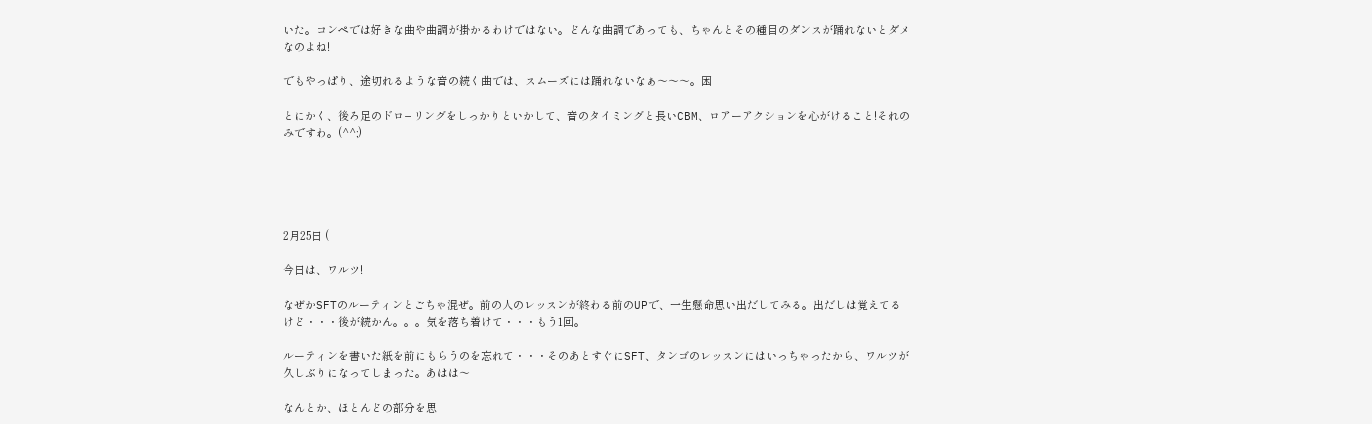いた。コンペでは好きな曲や曲調が掛かるわけではない。どんな曲調であっても、ちゃんとその種目のダンスが踊れないとダメなのよね!

でもやっぱり、途切れるような音の続く曲では、スムーズには踊れないなぁ〜〜〜。困

とにかく、後ろ足のドロ−リングをしっかりといかして、音のタイミングと長いCBM、ロアーアクションを心がけること!それのみですわ。(^^;)





2月25日 (

今日は、ワルツ!

なぜかSFTのルーティンとごちゃ混ぜ。前の人のレッスンが終わる前のUPで、一生懸命思い出だしてみる。出だしは覚えてるけど・・・後が続かん。。。気を落ち着けて・・・もう1回。

ルーティンを書いた紙を前にもらうのを忘れて・・・そのあとすぐにSFT、タンゴのレッスンにはいっちゃったから、ワルツが久しぶりになってしまった。あはは〜

なんとか、ほとんどの部分を思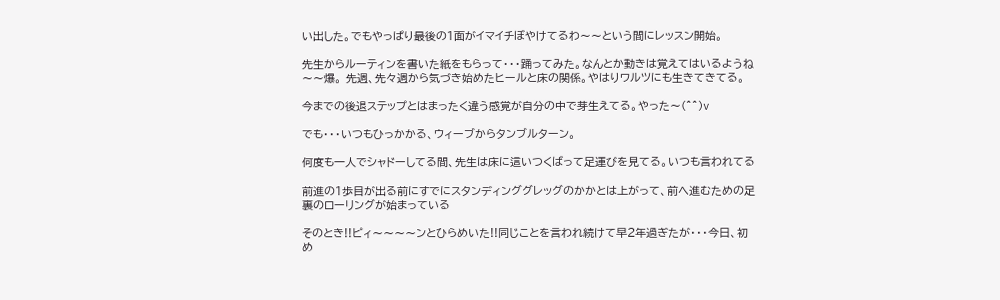い出した。でもやっぱり最後の1面がイマイチぼやけてるわ〜〜という間にレッスン開始。

先生からルーティンを書いた紙をもらって・・・踊ってみた。なんとか動きは覚えてはいるようね〜〜爆。 先週、先々週から気づき始めたヒールと床の関係。やはりワルツにも生きてきてる。

今までの後退ステップとはまったく違う感覚が自分の中で芽生えてる。やった〜(^^)v

でも・・・いつもひっかかる、ウィーブからタンブルターン。

何度も一人でシャドーしてる間、先生は床に這いつくばって足運びを見てる。いつも言われてる

前進の1歩目が出る前にすでにスタンディンググレッグのかかとは上がって、前へ進むための足裏のローリングが始まっている

そのとき!!ピィ〜〜〜〜ンとひらめいた!!同じことを言われ続けて早2年過ぎたが・・・今日、初め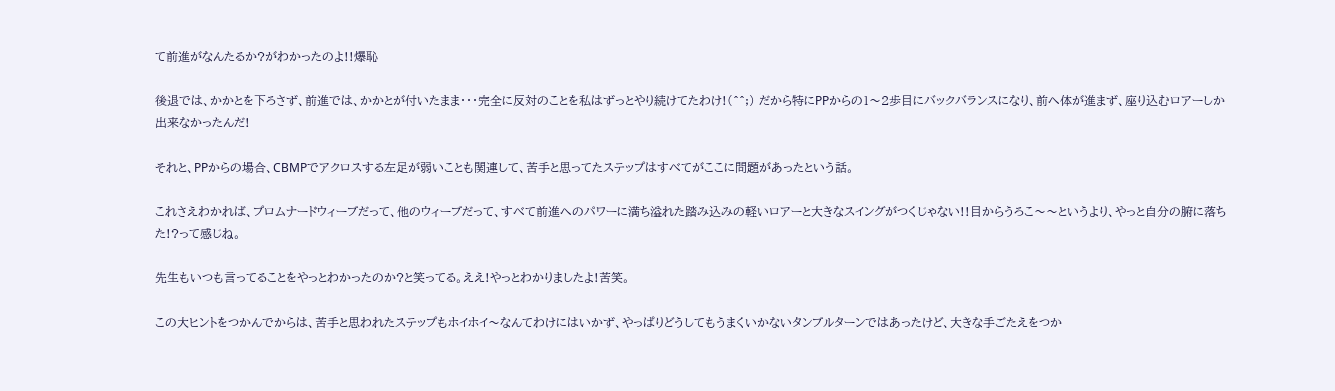て前進がなんたるか?がわかったのよ!!爆恥

後退では、かかとを下ろさず、前進では、かかとが付いたまま・・・完全に反対のことを私はずっとやり続けてたわけ!(^^;) だから特にPPからの1〜2歩目にバックバランスになり、前へ体が進まず、座り込むロアーしか出来なかったんだ!

それと、PPからの場合、CBMPでアクロスする左足が弱いことも関連して、苦手と思ってたステップはすべてがここに問題があったという話。

これさえわかれば、プロムナードウィーブだって、他のウィーブだって、すべて前進へのパワーに満ち溢れた踏み込みの軽いロアーと大きなスイングがつくじゃない!!目からうろこ〜〜というより、やっと自分の腑に落ちた!?って感じね。

先生もいつも言ってることをやっとわかったのか?と笑ってる。ええ!やっとわかりましたよ!苦笑。

この大ヒントをつかんでからは、苦手と思われたステップもホイホイ〜なんてわけにはいかず、やっぱりどうしてもうまくいかないタンブルターンではあったけど、大きな手ごたえをつか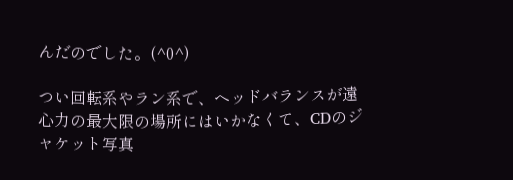んだのでした。(^0^)

つい回転系やラン系で、ヘッドバランスが遠心力の最大限の場所にはいかなくて、CDのジャケット写真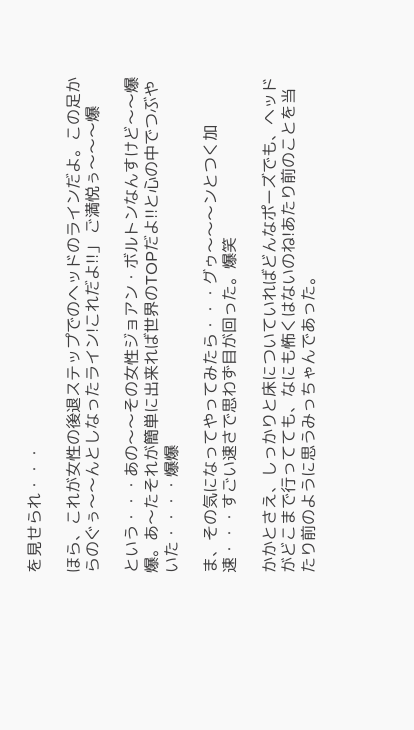を見せられ・・・

ほら、これが女性の後退ステップでのヘッドのラインだよ。この足からのぐぅ〜〜んとしなったライン!これだよ!!」 ご満悦ぅ〜〜〜爆

という・・・あの〜〜その女性ジョアン・ボルトンなんすけど〜〜爆爆。あ〜たそれが簡単に出来れば世界のTOPだよ!!と心の中でつぶやいた・・・・爆爆

ま、その気になってやってみたら・・・グゥ〜〜〜ンとつく加速・・・すごい速さで思わず目が回った。爆笑

かかとさえ、しっかりと床についていればどんなポーズでも、ヘッドがどこまで行ってても、なにも怖くはないのね!あたり前のことを当たり前のように思うみっちゃんであった。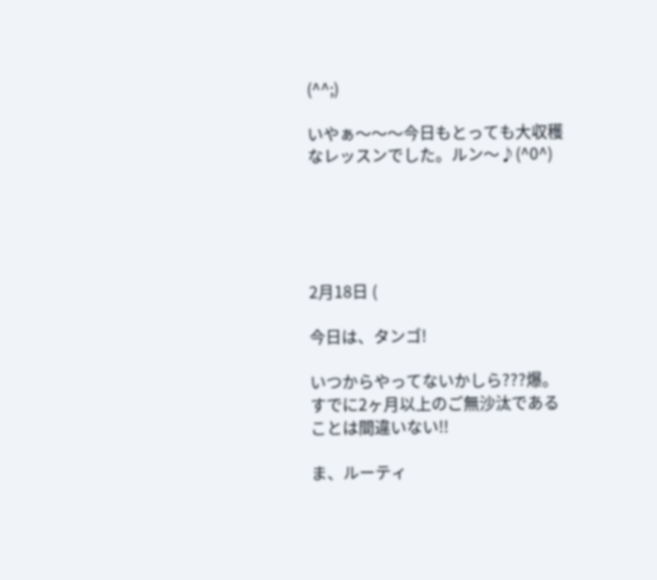(^^;)

いやぁ〜〜〜今日もとっても大収穫なレッスンでした。ルン〜♪(^0^)





2月18日 (

今日は、タンゴ!

いつからやってないかしら???爆。すでに2ヶ月以上のご無沙汰であることは間違いない!!

ま、ルーティ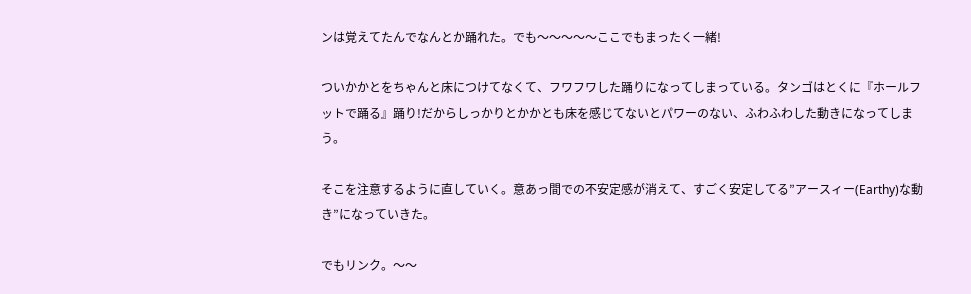ンは覚えてたんでなんとか踊れた。でも〜〜〜〜〜ここでもまったく一緒!

ついかかとをちゃんと床につけてなくて、フワフワした踊りになってしまっている。タンゴはとくに『ホールフットで踊る』踊り!だからしっかりとかかとも床を感じてないとパワーのない、ふわふわした動きになってしまう。

そこを注意するように直していく。意あっ間での不安定感が消えて、すごく安定してる”アースィー(Earthy)な動き”になっていきた。

でもリンク。〜〜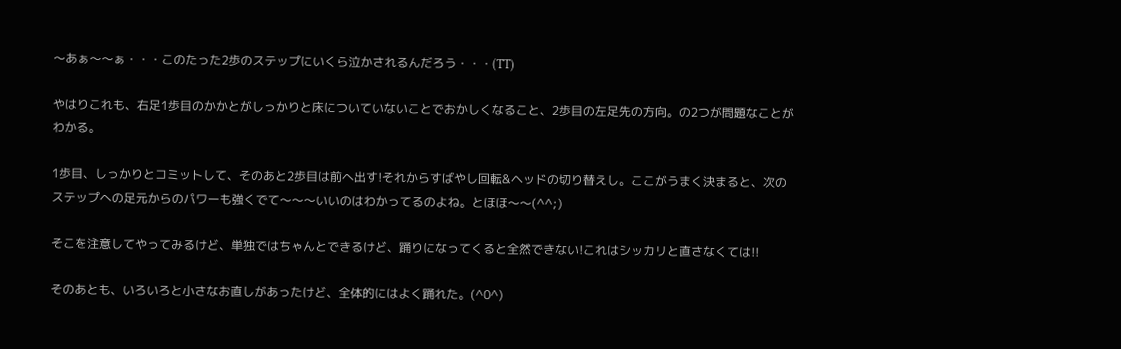〜あぁ〜〜ぁ・・・このたった2歩のステップにいくら泣かされるんだろう・・・(TT)

やはりこれも、右足1歩目のかかとがしっかりと床についていないことでおかしくなること、2歩目の左足先の方向。の2つが問題なことがわかる。

1歩目、しっかりとコミットして、そのあと2歩目は前へ出す!それからすばやし回転&ヘッドの切り替えし。ここがうまく決まると、次のステップへの足元からのパワーも強くでて〜〜〜いいのはわかってるのよね。とほほ〜〜(^^;)

そこを注意してやってみるけど、単独ではちゃんとできるけど、踊りになってくると全然できない!これはシッカリと直さなくては!!

そのあとも、いろいろと小さなお直しがあったけど、全体的にはよく踊れた。(^0^)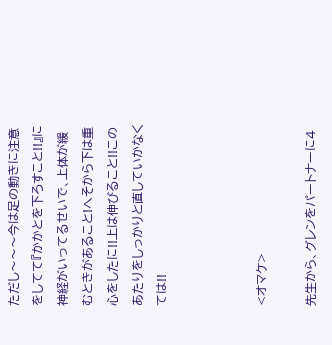ただし〜〜〜今は足の動きに注意をしてて『かかとを下ろすこと!!』に神経がいってるせいで、上体が緩むときがあること!へそから下は重心をしたに!!上は伸びること!!このあたりをしっかりと直していかなくては!!



<オマケ>

先生から、グレンをパートナーに4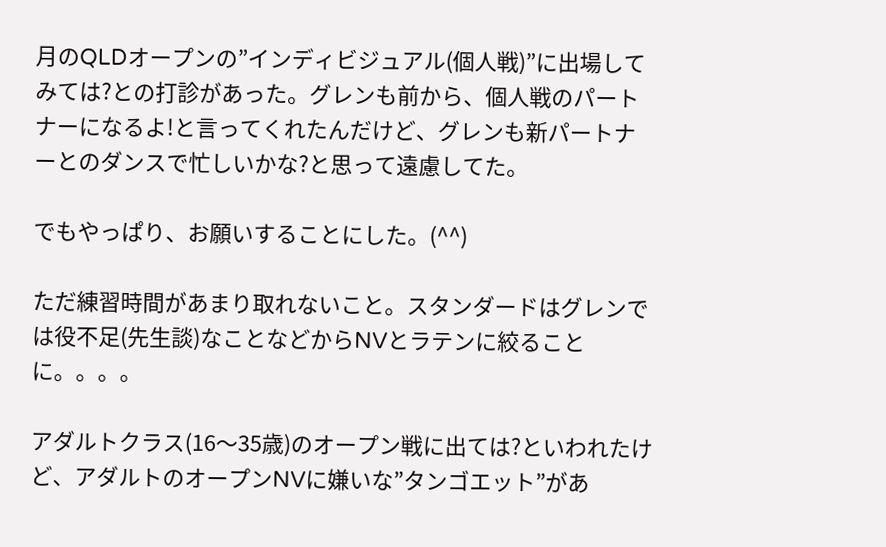月のQLDオープンの”インディビジュアル(個人戦)”に出場してみては?との打診があった。グレンも前から、個人戦のパートナーになるよ!と言ってくれたんだけど、グレンも新パートナーとのダンスで忙しいかな?と思って遠慮してた。

でもやっぱり、お願いすることにした。(^^)

ただ練習時間があまり取れないこと。スタンダードはグレンでは役不足(先生談)なことなどからNVとラテンに絞ることに。。。。

アダルトクラス(16〜35歳)のオープン戦に出ては?といわれたけど、アダルトのオープンNVに嫌いな”タンゴエット”があ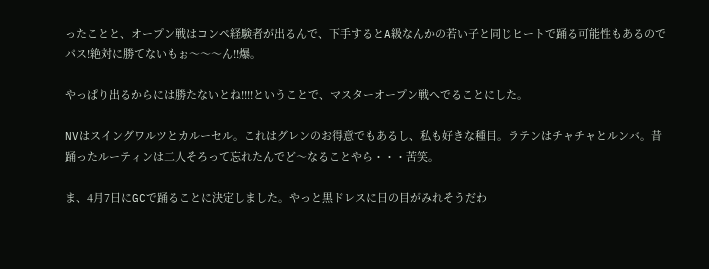ったことと、オープン戦はコンペ経験者が出るんで、下手するとA級なんかの若い子と同じヒートで踊る可能性もあるのでパス!絶対に勝てないもぉ〜〜〜ん!!爆。

やっぱり出るからには勝たないとね!!!!ということで、マスターオープン戦へでることにした。

NVはスイングワルツとカルーセル。これはグレンのお得意でもあるし、私も好きな種目。ラテンはチャチャとルンバ。昔踊ったルーティンは二人そろって忘れたんでど〜なることやら・・・苦笑。

ま、4月7日にGCで踊ることに決定しました。やっと黒ドレスに日の目がみれそうだわ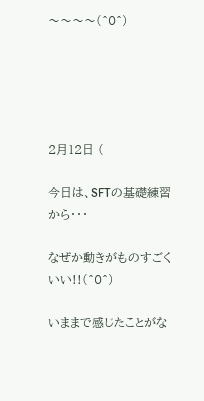〜〜〜〜(^0^)





2月12日 (

今日は、SFTの基礎練習から・・・

なぜか動きがものすごくいい!!(^0^)

いままで感じたことがな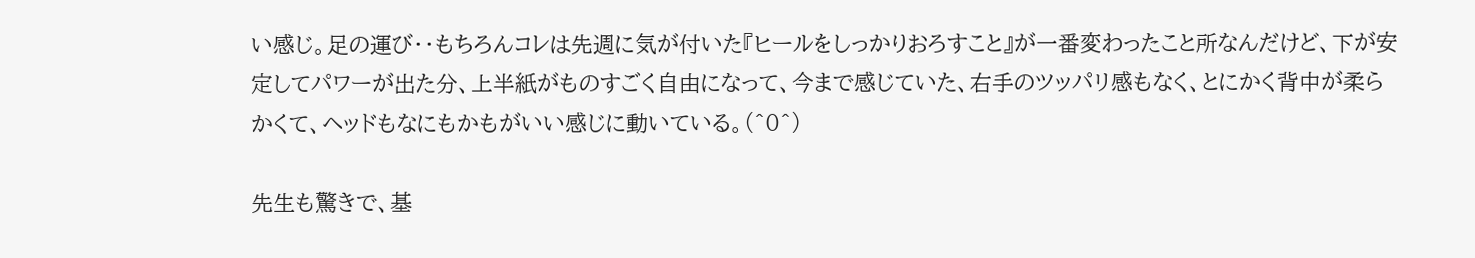い感じ。足の運び・・もちろんコレは先週に気が付いた『ヒールをしっかりおろすこと』が一番変わったこと所なんだけど、下が安定してパワーが出た分、上半紙がものすごく自由になって、今まで感じていた、右手のツッパリ感もなく、とにかく背中が柔らかくて、ヘッドもなにもかもがいい感じに動いている。(^0^)

先生も驚きで、基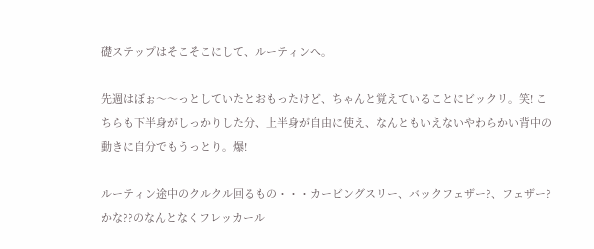礎ステップはそこそこにして、ルーティンへ。

先週はぼぉ〜〜っとしていたとおもったけど、ちゃんと覚えていることにビックリ。笑! こちらも下半身がしっかりした分、上半身が自由に使え、なんともいえないやわらかい背中の動きに自分でもうっとり。爆!

ルーティン途中のクルクル回るもの・・・カービングスリー、バックフェザー?、フェザー?かな??のなんとなくフレッカール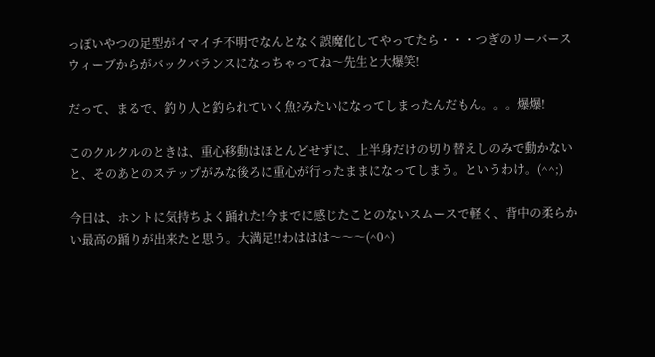っぽいやつの足型がイマイチ不明でなんとなく誤魔化してやってたら・・・つぎのリーバースウィーブからがバックバランスになっちゃってね〜先生と大爆笑!

だって、まるで、釣り人と釣られていく魚?みたいになってしまったんだもん。。。爆爆!

このクルクルのときは、重心移動はほとんどせずに、上半身だけの切り替えしのみで動かないと、そのあとのステップがみな後ろに重心が行ったままになってしまう。というわけ。(^^;)

今日は、ホントに気持ちよく踊れた!今までに感じたことのないスムースで軽く、背中の柔らかい最高の踊りが出来たと思う。大満足!!わははは〜〜〜(^0^)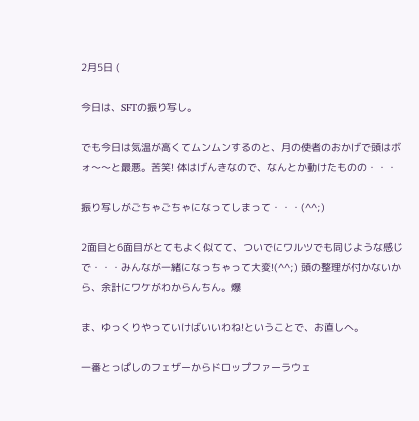2月5日 (

今日は、SFTの振り写し。

でも今日は気温が高くてムンムンするのと、月の使者のおかげで頭はボォ〜〜と最悪。苦笑! 体はげんきなので、なんとか動けたものの・・・

振り写しがごちゃごちゃになってしまって・・・(^^;)

2面目と6面目がとてもよく似てて、ついでにワルツでも同じような感じで・・・みんなが一緒になっちゃって大変!(^^;) 頭の整理が付かないから、余計にワケがわからんちん。爆

ま、ゆっくりやっていけばいいわね!ということで、お直しへ。

一番とっぱしのフェザーからドロップファーラウェ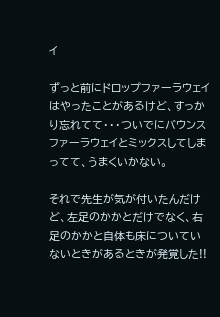イ

ずっと前にドロップファーラウェイはやったことがあるけど、すっかり忘れてて・・・ついでにバウンスファーラウェイとミックスしてしまってて、うまくいかない。

それで先生が気が付いたんだけど、左足のかかとだけでなく、右足のかかと自体も床についていないときがあるときが発覚した!!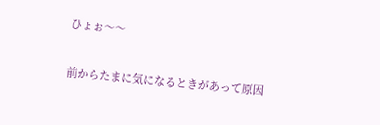ひょぉ〜〜

前からたまに気になるときがあって原因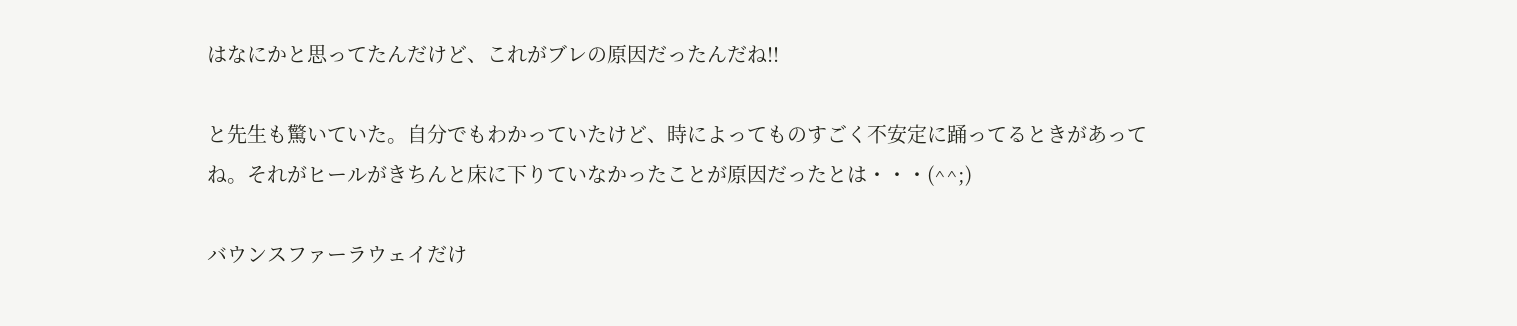はなにかと思ってたんだけど、これがブレの原因だったんだね!!

と先生も驚いていた。自分でもわかっていたけど、時によってものすごく不安定に踊ってるときがあってね。それがヒールがきちんと床に下りていなかったことが原因だったとは・・・(^^;)

バウンスファーラウェイだけ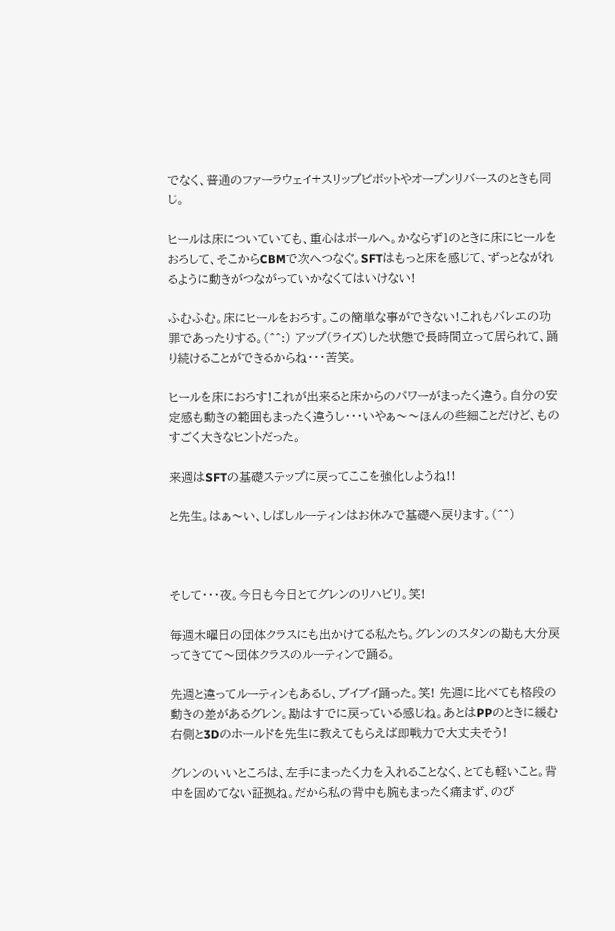でなく、普通のファーラウェイ+スリップピボットやオープンリバースのときも同じ。

ヒールは床についていても、重心はボールへ。かならず1のときに床にヒールをおろして、そこからCBMで次へつなぐ。SFTはもっと床を感じて、ずっとながれるように動きがつながっていかなくてはいけない!

ふむふむ。床にヒールをおろす。この簡単な事ができない!これもバレエの功罪であったりする。(^^:) アップ(ライズ)した状態で長時間立って居られて、踊り続けることができるからね・・・苦笑。

ヒールを床におろす!これが出来ると床からのパワーがまったく違う。自分の安定感も動きの範囲もまったく違うし・・・いやぁ〜〜ほんの些細ことだけど、ものすごく大きなヒントだった。

来週はSFTの基礎ステップに戻ってここを強化しようね!!

と先生。はぁ〜い、しばしルーティンはお休みで基礎へ戻ります。(^^)



そして・・・夜。今日も今日とてグレンのリハビリ。笑!

毎週木曜日の団体クラスにも出かけてる私たち。グレンのスタンの勘も大分戻ってきてて〜団体クラスのルーティンで踊る。

先週と違ってルーティンもあるし、ブイブイ踊った。笑! 先週に比べても格段の動きの差があるグレン。勘はすでに戻っている感じね。あとはPPのときに緩む右側と3Dのホールドを先生に教えてもらえば即戦力で大丈夫そう!

グレンのいいところは、左手にまったく力を入れることなく、とても軽いこと。背中を固めてない証拠ね。だから私の背中も腕もまったく痛まず、のび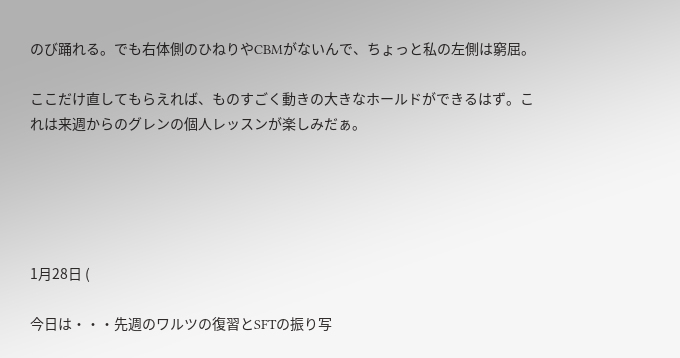のび踊れる。でも右体側のひねりやCBMがないんで、ちょっと私の左側は窮屈。

ここだけ直してもらえれば、ものすごく動きの大きなホールドができるはず。これは来週からのグレンの個人レッスンが楽しみだぁ。





1月28日 (

今日は・・・先週のワルツの復習とSFTの振り写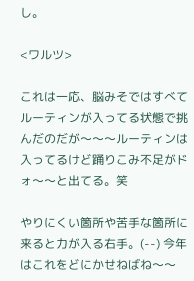し。

<ワルツ>

これは一応、脳みそではすべてルーティンが入ってる状態で挑んだのだが〜〜〜ルーティンは入ってるけど踊りこみ不足がドォ〜〜と出てる。笑

やりにくい箇所や苦手な箇所に来ると力が入る右手。(--) 今年はこれをどにかせねばね〜〜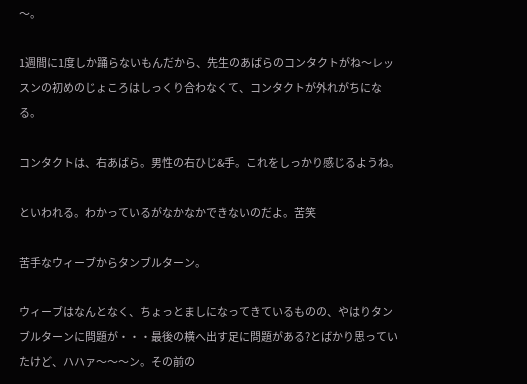〜。

1週間に1度しか踊らないもんだから、先生のあばらのコンタクトがね〜レッスンの初めのじょころはしっくり合わなくて、コンタクトが外れがちになる。

コンタクトは、右あばら。男性の右ひじ&手。これをしっかり感じるようね。

といわれる。わかっているがなかなかできないのだよ。苦笑

苦手なウィーブからタンブルターン。

ウィーブはなんとなく、ちょっとましになってきているものの、やはりタンブルターンに問題が・・・最後の横へ出す足に問題がある?とばかり思っていたけど、ハハァ〜〜〜ン。その前の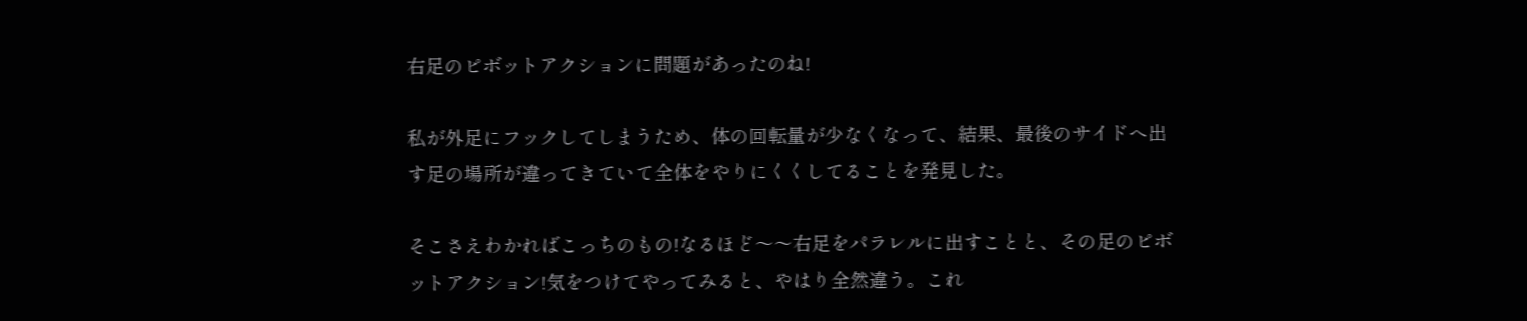右足のピボットアクションに問題があったのね!

私が外足にフックしてしまうため、体の回転量が少なくなって、結果、最後のサイドへ出す足の場所が違ってきていて全体をやりにくくしてることを発見した。

そこさえわかればこっちのもの!なるほど〜〜右足をパラレルに出すことと、その足のピボットアクション!気をつけてやってみると、やはり全然違う。これ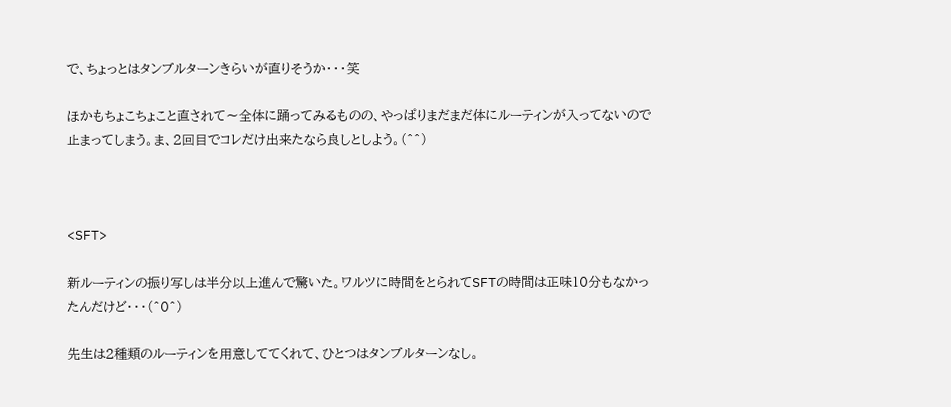で、ちょっとはタンブルターンきらいが直りそうか・・・笑

ほかもちょこちょこと直されて〜全体に踊ってみるものの、やっぱりまだまだ体にルーティンが入ってないので止まってしまう。ま、2回目でコレだけ出来たなら良しとしよう。(^^)



<SFT>

新ルーティンの振り写しは半分以上進んで驚いた。ワルツに時間をとられてSFTの時間は正味10分もなかったんだけど・・・(^0^)

先生は2種類のルーティンを用意しててくれて、ひとつはタンブルターンなし。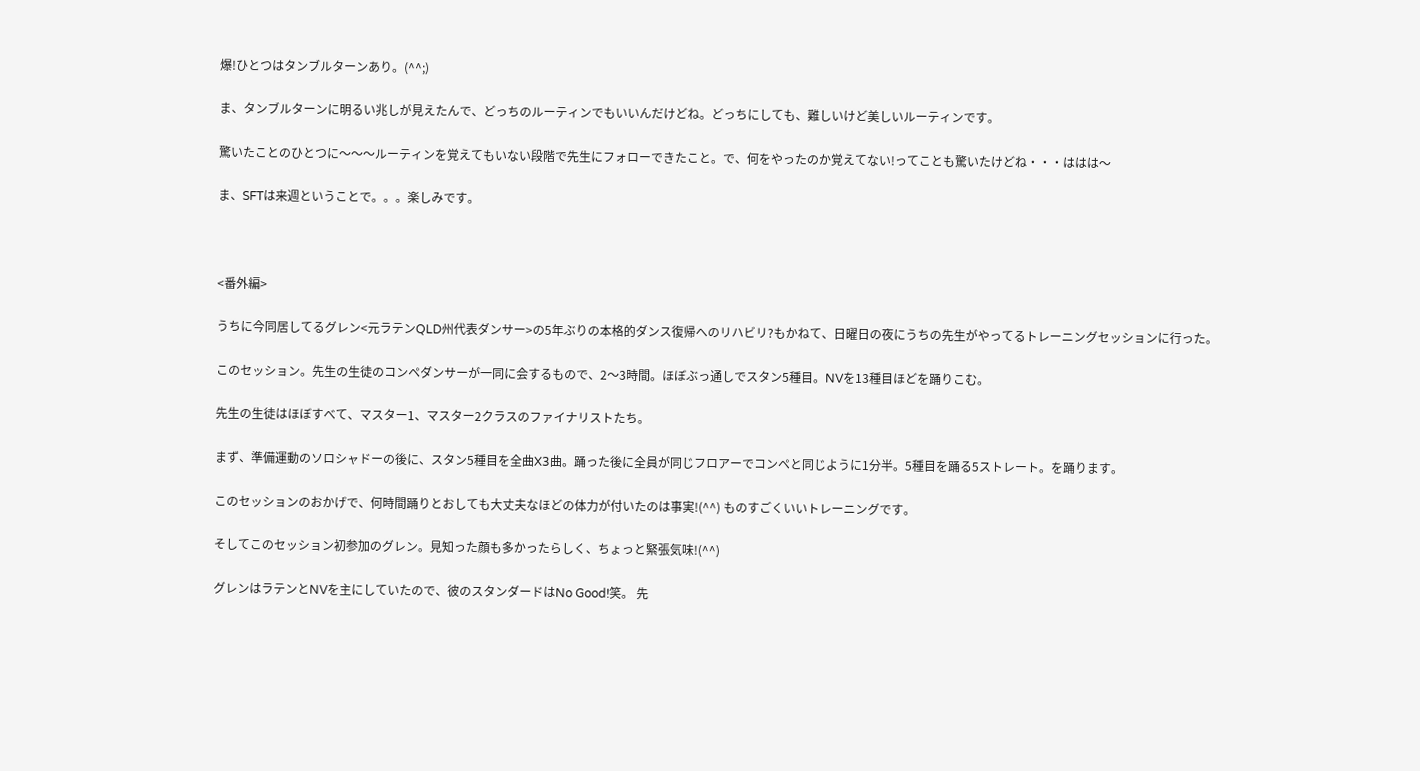爆!ひとつはタンブルターンあり。(^^;)

ま、タンブルターンに明るい兆しが見えたんで、どっちのルーティンでもいいんだけどね。どっちにしても、難しいけど美しいルーティンです。

驚いたことのひとつに〜〜〜ルーティンを覚えてもいない段階で先生にフォローできたこと。で、何をやったのか覚えてない!ってことも驚いたけどね・・・ははは〜

ま、SFTは来週ということで。。。楽しみです。



<番外編>

うちに今同居してるグレン<元ラテンQLD州代表ダンサー>の5年ぶりの本格的ダンス復帰へのリハビリ?もかねて、日曜日の夜にうちの先生がやってるトレーニングセッションに行った。

このセッション。先生の生徒のコンペダンサーが一同に会するもので、2〜3時間。ほぼぶっ通しでスタン5種目。NVを13種目ほどを踊りこむ。

先生の生徒はほぼすべて、マスター1、マスター2クラスのファイナリストたち。

まず、準備運動のソロシャドーの後に、スタン5種目を全曲X3曲。踊った後に全員が同じフロアーでコンペと同じように1分半。5種目を踊る5ストレート。を踊ります。

このセッションのおかげで、何時間踊りとおしても大丈夫なほどの体力が付いたのは事実!(^^) ものすごくいいトレーニングです。

そしてこのセッション初参加のグレン。見知った顔も多かったらしく、ちょっと緊張気味!(^^)

グレンはラテンとNVを主にしていたので、彼のスタンダードはNo Good!笑。 先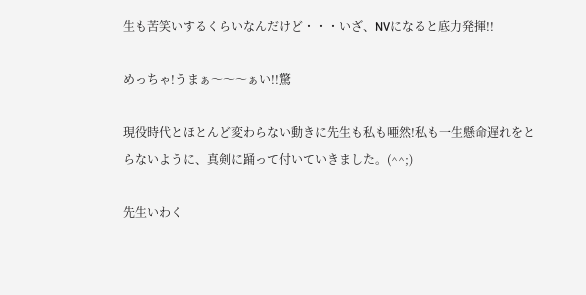生も苦笑いするくらいなんだけど・・・いざ、NVになると底力発揮!!

めっちゃ!うまぁ〜〜〜ぁい!!驚

現役時代とほとんど変わらない動きに先生も私も唖然!私も一生懸命遅れをとらないように、真剣に踊って付いていきました。(^^;)

先生いわく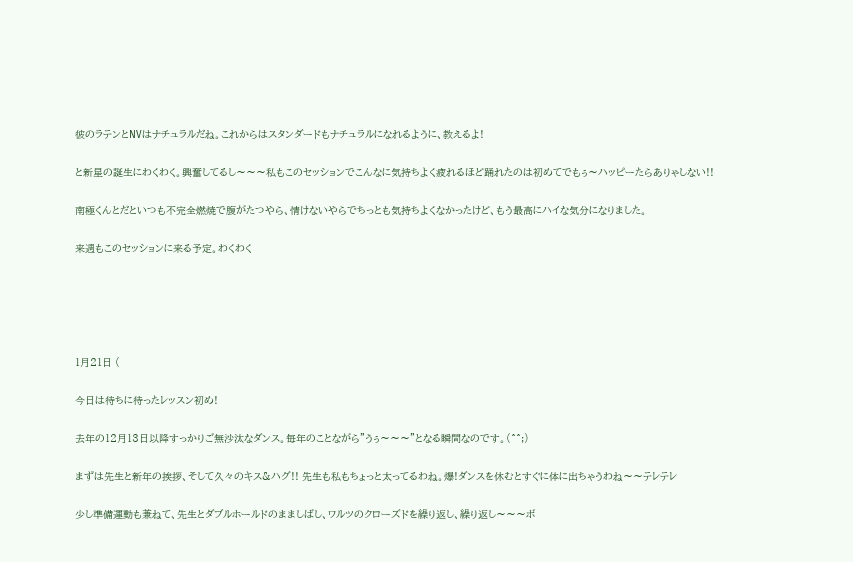彼のラテンとNVはナチュラルだね。これからはスタンダードもナチュラルになれるように、教えるよ!

と新星の誕生にわくわく。興奮してるし〜〜〜私もこのセッションでこんなに気持ちよく疲れるほど踊れたのは初めてでもぅ〜ハッピーたらありゃしない!!

南極くんとだといつも不完全燃焼で腹がたつやら、情けないやらでちっとも気持ちよくなかったけど、もう最高にハイな気分になりました。

来週もこのセッションに来る予定。わくわく





1月21日 (

今日は待ちに待ったレッスン初め!

去年の12月13日以降すっかりご無沙汰なダンス。毎年のことながら”うぅ〜〜〜”となる瞬間なのです。(^^;)

まずは先生と新年の挨拶、そして久々のキス&ハグ!! 先生も私もちょっと太ってるわね。爆!ダンスを休むとすぐに体に出ちゃうわね〜〜テレテレ

少し準備運動も兼ねて、先生とダブルホールドのまましばし、ワルツのクローズドを繰り返し、繰り返し〜〜〜ボ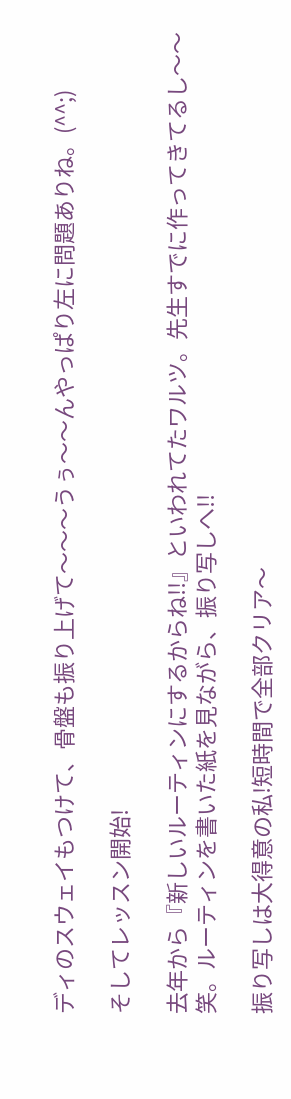ディのスウェイもつけて、骨盤も振り上げて〜〜〜うぅ〜〜んやっぱり左に問題ありね。(^^;)

そしてレッスン開始!

去年から『新しいルーティンにするからね!!』といわれてたワルツ。先生すでに作ってきてるし〜〜笑。ルーティンを書いた紙を見ながら、振り写しへ!!

振り写しは大得意の私!短時間で全部クリア〜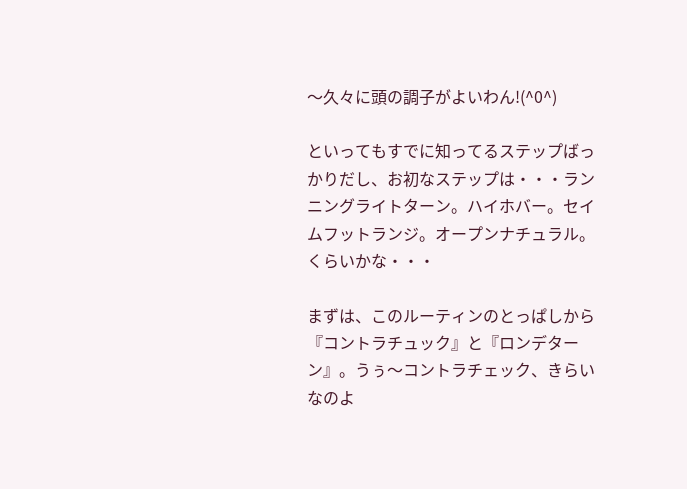〜久々に頭の調子がよいわん!(^0^)

といってもすでに知ってるステップばっかりだし、お初なステップは・・・ランニングライトターン。ハイホバー。セイムフットランジ。オープンナチュラル。くらいかな・・・

まずは、このルーティンのとっぱしから『コントラチュック』と『ロンデターン』。うぅ〜コントラチェック、きらいなのよ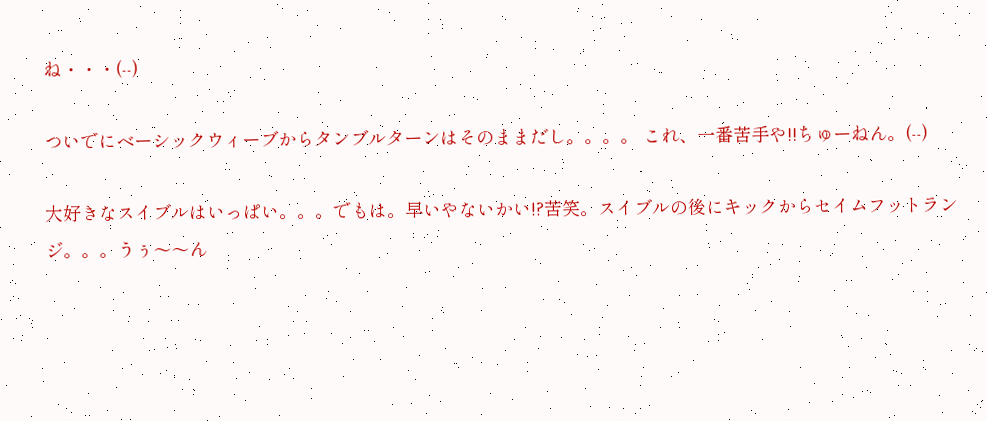ね・・・(--)

ついでにベーシックウィーブからタンブルターンはそのままだし。。。。 これ、一番苦手や!!ちゅーねん。(--)

大好きなスイブルはいっぱい。。。でもは。早いやないかい!?苦笑。スイブルの後にキックからセイムフットランジ。。。うぅ〜〜ん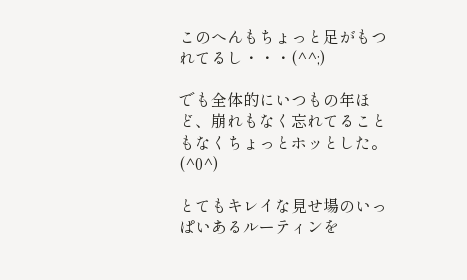このへんもちょっと足がもつれてるし・・・(^^;)

でも全体的にいつもの年ほど、崩れもなく忘れてることもなくちょっとホッとした。(^0^)

とてもキレイな見せ場のいっぱいあるルーティンを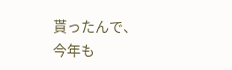貰ったんで、今年も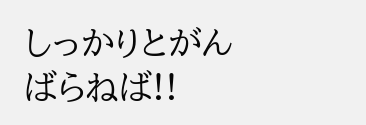しっかりとがんばらねば!!